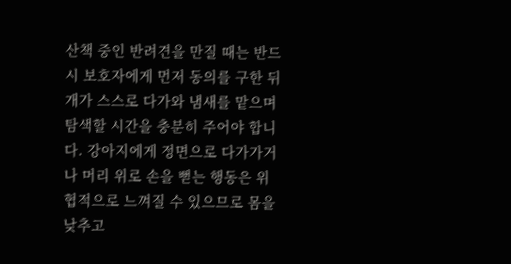산책 중인 반려견을 만질 때는 반드시 보호자에게 먼저 동의를 구한 뒤 개가 스스로 다가와 냄새를 맡으며 탐색할 시간을 충분히 주어야 합니다. 강아지에게 정면으로 다가가거나 머리 위로 손을 뻗는 행동은 위협적으로 느껴질 수 있으므로 몸을 낮추고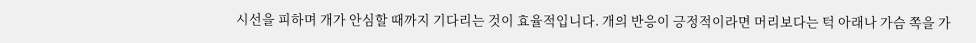시선을 피하며 개가 안심할 때까지 기다리는 것이 효율적입니다. 개의 반응이 긍정적이라면 머리보다는 턱 아래나 가슴 쪽을 가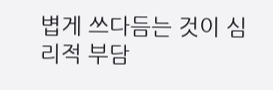볍게 쓰다듬는 것이 심리적 부담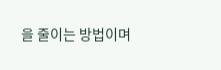을 줄이는 방법이며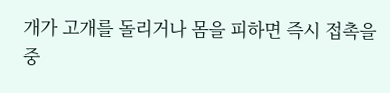개가 고개를 돌리거나 몸을 피하면 즉시 접촉을 중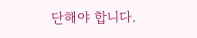단해야 합니다.